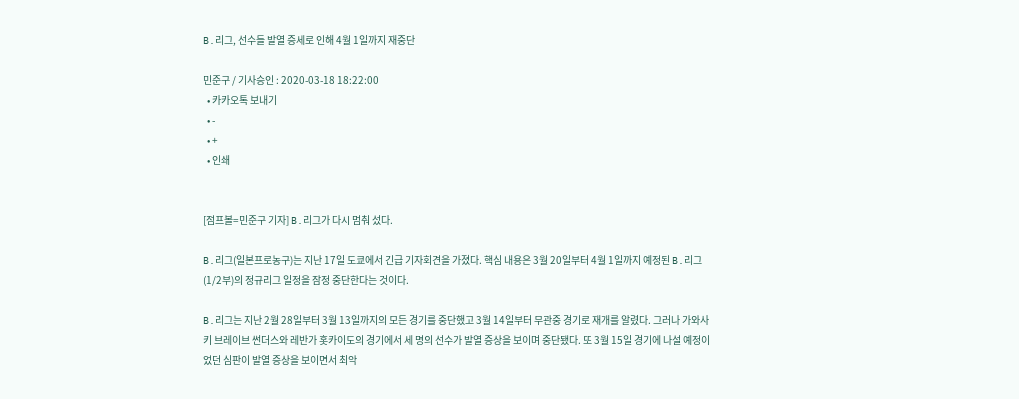B.리그, 선수들 발열 증세로 인해 4월 1일까지 재중단

민준구 / 기사승인 : 2020-03-18 18:22:00
  • 카카오톡 보내기
  • -
  • +
  • 인쇄


[점프볼=민준구 기자] B.리그가 다시 멈춰 섰다.

B.리그(일본프로농구)는 지난 17일 도쿄에서 긴급 기자회견을 가졌다. 핵심 내용은 3월 20일부터 4월 1일까지 예정된 B.리그(1/2부)의 정규리그 일정을 잠정 중단한다는 것이다.

B.리그는 지난 2월 28일부터 3월 13일까지의 모든 경기를 중단했고 3월 14일부터 무관중 경기로 재개를 알렸다. 그러나 가와사키 브레이브 썬더스와 레반가 홋카이도의 경기에서 세 명의 선수가 발열 증상을 보이며 중단됐다. 또 3월 15일 경기에 나설 예정이었던 심판이 발열 증상을 보이면서 최악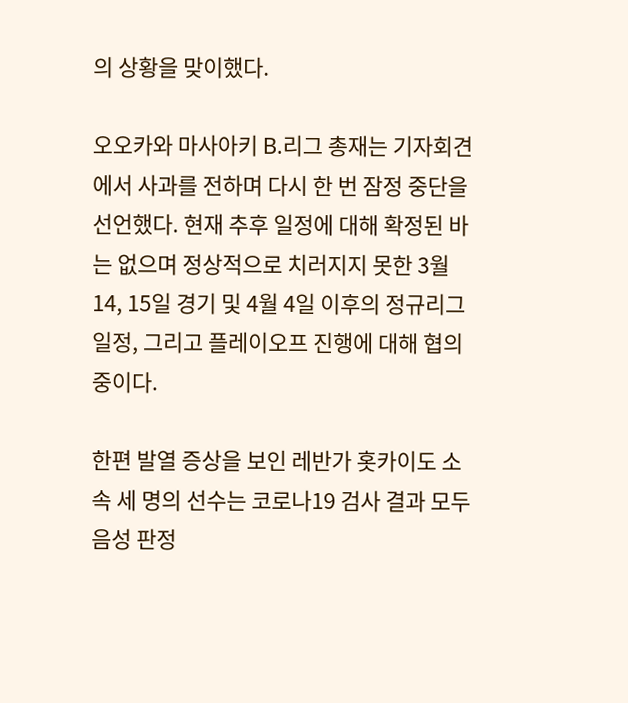의 상황을 맞이했다.

오오카와 마사아키 B.리그 총재는 기자회견에서 사과를 전하며 다시 한 번 잠정 중단을 선언했다. 현재 추후 일정에 대해 확정된 바는 없으며 정상적으로 치러지지 못한 3월 14, 15일 경기 및 4월 4일 이후의 정규리그 일정, 그리고 플레이오프 진행에 대해 협의 중이다.

한편 발열 증상을 보인 레반가 홋카이도 소속 세 명의 선수는 코로나19 검사 결과 모두 음성 판정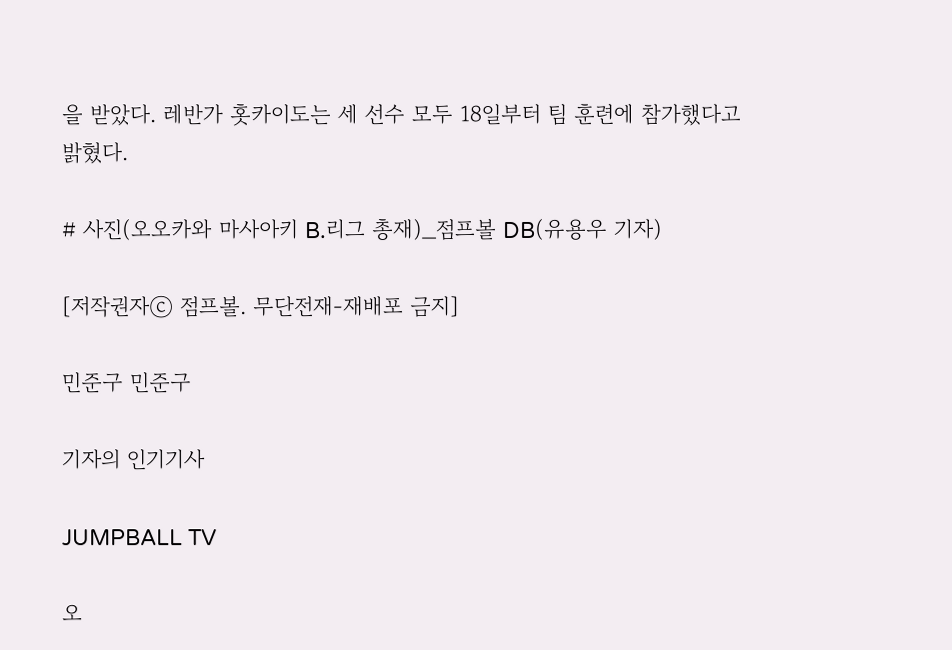을 받았다. 레반가 홋카이도는 세 선수 모두 18일부터 팀 훈련에 참가했다고 밝혔다.

# 사진(오오카와 마사아키 B.리그 총재)_점프볼 DB(유용우 기자)

[저작권자ⓒ 점프볼. 무단전재-재배포 금지]

민준구 민준구

기자의 인기기사

JUMPBALL TV

오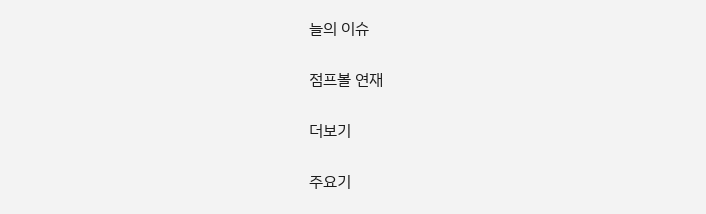늘의 이슈

점프볼 연재

더보기

주요기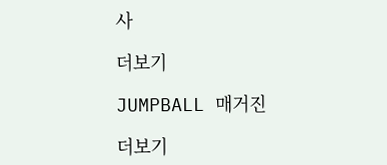사

더보기

JUMPBALL 매거진

더보기